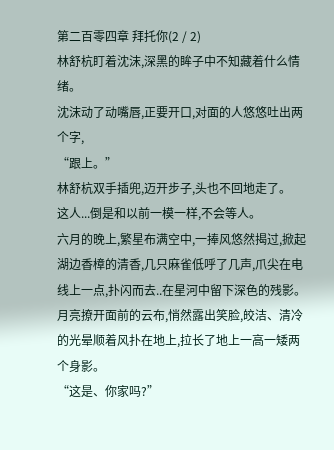第二百零四章 拜托你(2 / 2)
林舒杭盯着沈沫,深黑的眸子中不知藏着什么情绪。
沈沫动了动嘴唇,正要开口,对面的人悠悠吐出两个字,
“跟上。”
林舒杭双手插兜,迈开步子,头也不回地走了。
这人...倒是和以前一模一样,不会等人。
六月的晚上,繁星布满空中,一捧风悠然揭过,掀起湖边香樟的清香,几只麻雀低呼了几声,爪尖在电线上一点,扑闪而去..在星河中留下深色的残影。
月亮撩开面前的云布,悄然露出笑脸,皎洁、清冷的光晕顺着风扑在地上,拉长了地上一高一矮两个身影。
“这是、你家吗?”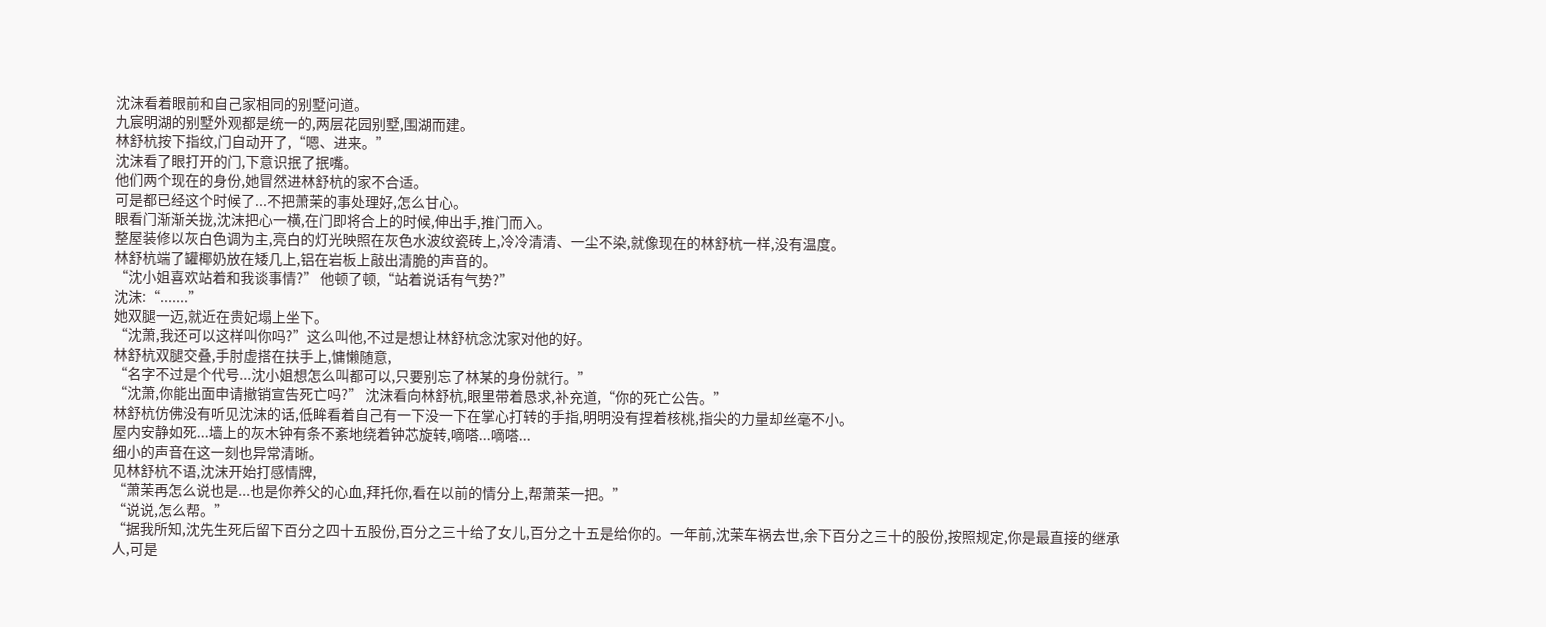沈沫看着眼前和自己家相同的别墅问道。
九宸明湖的别墅外观都是统一的,两层花园别墅,围湖而建。
林舒杭按下指纹,门自动开了,“嗯、进来。”
沈沫看了眼打开的门,下意识抿了抿嘴。
他们两个现在的身份,她冒然进林舒杭的家不合适。
可是都已经这个时候了...不把萧茉的事处理好,怎么甘心。
眼看门渐渐关拢,沈沫把心一横,在门即将合上的时候,伸出手,推门而入。
整屋装修以灰白色调为主,亮白的灯光映照在灰色水波纹瓷砖上,冷冷清清、一尘不染,就像现在的林舒杭一样,没有温度。
林舒杭端了罐椰奶放在矮几上,铝在岩板上敲出清脆的声音的。
“沈小姐喜欢站着和我谈事情?” 他顿了顿,“站着说话有气势?”
沈沫:“.......”
她双腿一迈,就近在贵妃塌上坐下。
“沈萧,我还可以这样叫你吗?”这么叫他,不过是想让林舒杭念沈家对他的好。
林舒杭双腿交叠,手肘虚搭在扶手上,慵懒随意,
“名字不过是个代号...沈小姐想怎么叫都可以,只要别忘了林某的身份就行。”
“沈萧,你能出面申请撤销宣告死亡吗?” 沈沫看向林舒杭,眼里带着恳求,补充道,“你的死亡公告。”
林舒杭仿佛没有听见沈沫的话,低眸看着自己有一下没一下在掌心打转的手指,明明没有捏着核桃,指尖的力量却丝毫不小。
屋内安静如死...墙上的灰木钟有条不紊地绕着钟芯旋转,嘀嗒...嘀嗒...
细小的声音在这一刻也异常清晰。
见林舒杭不语,沈沫开始打感情牌,
“萧茉再怎么说也是...也是你养父的心血,拜托你,看在以前的情分上,帮萧茉一把。”
“说说,怎么帮。”
“据我所知,沈先生死后留下百分之四十五股份,百分之三十给了女儿,百分之十五是给你的。一年前,沈茉车祸去世,余下百分之三十的股份,按照规定,你是最直接的继承人,可是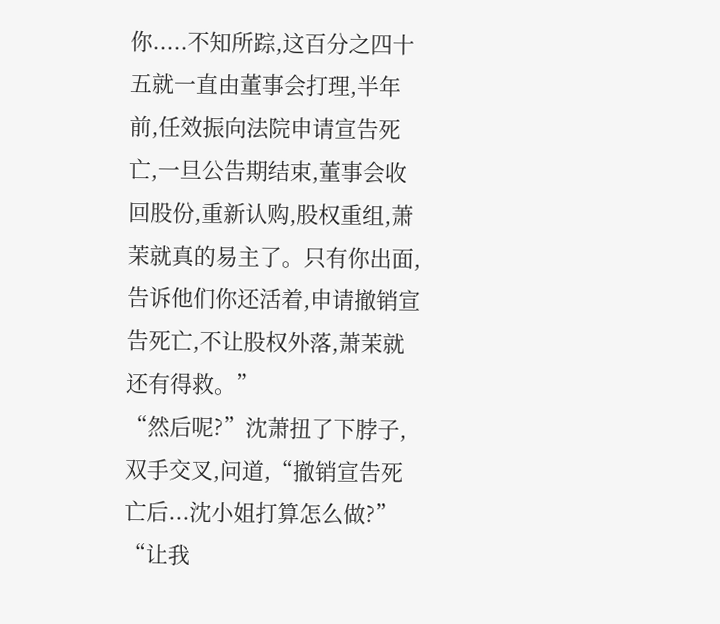你.....不知所踪,这百分之四十五就一直由董事会打理,半年前,任效振向法院申请宣告死亡,一旦公告期结束,董事会收回股份,重新认购,股权重组,萧茉就真的易主了。只有你出面,告诉他们你还活着,申请撤销宣告死亡,不让股权外落,萧茉就还有得救。”
“然后呢?”沈萧扭了下脖子,双手交叉,问道,“撤销宣告死亡后...沈小姐打算怎么做?”
“让我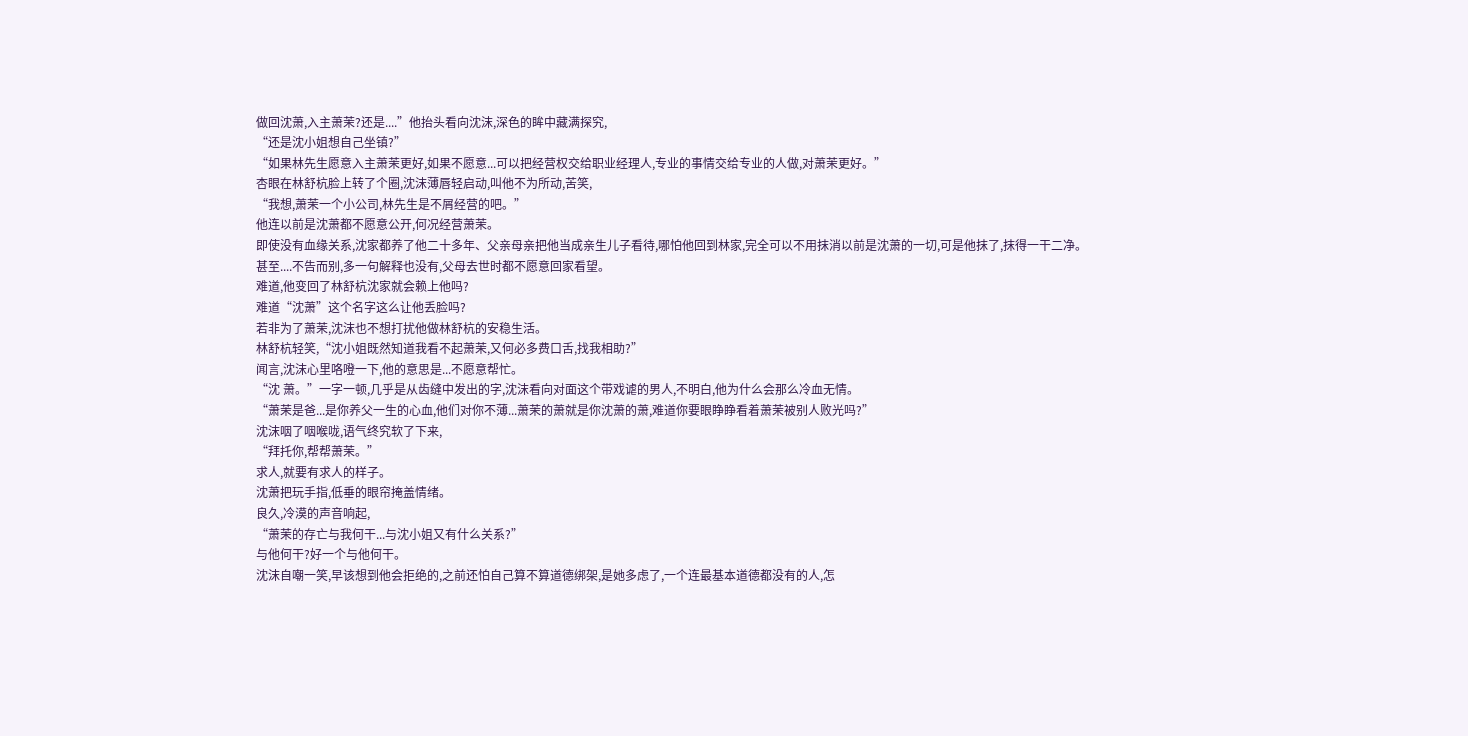做回沈萧,入主萧茉?还是....”他抬头看向沈沫,深色的眸中藏满探究,
“还是沈小姐想自己坐镇?”
“如果林先生愿意入主萧茉更好,如果不愿意...可以把经营权交给职业经理人,专业的事情交给专业的人做,对萧茉更好。”
杏眼在林舒杭脸上转了个圈,沈沫薄唇轻启动,叫他不为所动,苦笑,
“我想,萧茉一个小公司,林先生是不屑经营的吧。”
他连以前是沈萧都不愿意公开,何况经营萧茉。
即使没有血缘关系,沈家都养了他二十多年、父亲母亲把他当成亲生儿子看待,哪怕他回到林家,完全可以不用抹消以前是沈萧的一切,可是他抹了,抹得一干二净。
甚至....不告而别,多一句解释也没有,父母去世时都不愿意回家看望。
难道,他变回了林舒杭沈家就会赖上他吗?
难道“沈萧”这个名字这么让他丢脸吗?
若非为了萧茉,沈沫也不想打扰他做林舒杭的安稳生活。
林舒杭轻笑,“沈小姐既然知道我看不起萧茉,又何必多费口舌,找我相助?”
闻言,沈沫心里咯噔一下,他的意思是...不愿意帮忙。
“沈 萧。”一字一顿,几乎是从齿缝中发出的字,沈沫看向对面这个带戏谑的男人,不明白,他为什么会那么冷血无情。
“萧茉是爸...是你养父一生的心血,他们对你不薄...萧茉的萧就是你沈萧的萧,难道你要眼睁睁看着萧茉被别人败光吗?”
沈沫咽了咽喉咙,语气终究软了下来,
“拜托你,帮帮萧茉。”
求人,就要有求人的样子。
沈萧把玩手指,低垂的眼帘掩盖情绪。
良久,冷漠的声音响起,
“萧茉的存亡与我何干...与沈小姐又有什么关系?”
与他何干?好一个与他何干。
沈沫自嘲一笑,早该想到他会拒绝的,之前还怕自己算不算道德绑架,是她多虑了,一个连最基本道德都没有的人,怎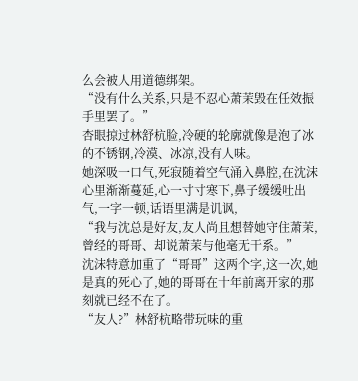么会被人用道德绑架。
“没有什么关系,只是不忍心萧茉毁在任效振手里罢了。”
杏眼掠过林舒杭脸,冷硬的轮廓就像是泡了冰的不锈钢,冷漠、冰凉,没有人味。
她深吸一口气,死寂随着空气涌入鼻腔,在沈沫心里渐渐蔓延,心一寸寸寒下,鼻子缓缓吐出气,一字一顿,话语里满是讥讽,
“我与沈总是好友,友人尚且想替她守住萧茉,曾经的哥哥、却说萧茉与他毫无干系。”
沈沫特意加重了“哥哥”这两个字,这一次,她是真的死心了,她的哥哥在十年前离开家的那刻就已经不在了。
“友人?”林舒杭略带玩味的重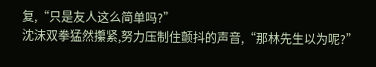复,“只是友人这么简单吗?”
沈沫双拳猛然攥紧,努力压制住颤抖的声音,“那林先生以为呢?”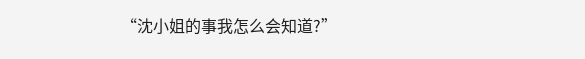“沈小姐的事我怎么会知道?”